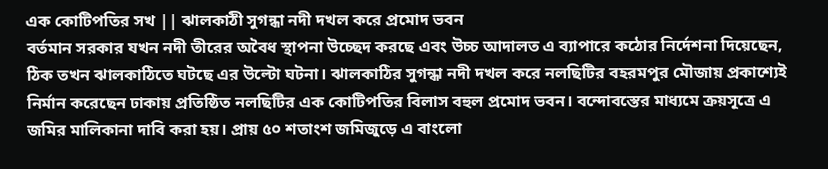এক কোটিপতির সখ || ঝালকাঠী সুগন্ধা নদী দখল করে প্রমোদ ভবন
বর্তমান সরকার যখন নদী তীরের অবৈধ স্থাপনা উচ্ছেদ করছে এবং উচ্চ আদালত এ ব্যাপারে কঠোর নির্দেশনা দিয়েছেন, ঠিক তখন ঝালকাঠিতে ঘটছে এর উল্টো ঘটনা। ঝালকাঠির সুগন্ধা নদী দখল করে নলছিটির বহরমপুর মৌজায় প্রকাশ্যেই নির্মান করেছেন ঢাকায় প্রতিষ্ঠিত নলছিটির এক কোটিপতির বিলাস বহুল প্রমোদ ভবন। বন্দোবস্তের মাধ্যমে ক্রয়সূত্রে এ জমির মালিকানা দাবি করা হয়। প্রায় ৫০ শতাংশ জমিজুড়ে এ বাংলো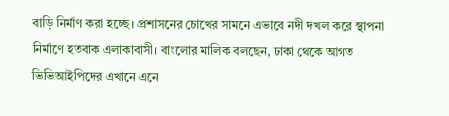বাড়ি নির্মাণ করা হচ্ছে। প্রশাসনের চোখের সামনে এভাবে নদী দখল করে স্থাপনা নির্মাণে হতবাক এলাকাবাসী। বাংলোর মালিক বলছেন, ঢাকা থেকে আগত ভিভিআইপিদের এখানে এনে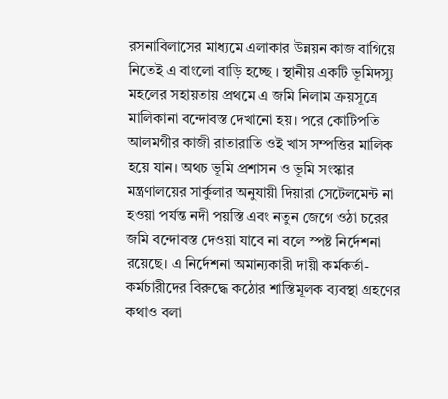রসনাবিলাসের মাধ্যমে এলাকার উন্নয়ন কাজ বাগিয়ে নিতেই এ বাংলো বাড়ি হচ্ছে । স্থানীয় একটি ভূমিদস্যু মহলের সহায়তায় প্রথমে এ জমি নিলাম ক্রয়সূত্রে মালিকানা বন্দোবস্ত দেখানো হয়। পরে কোটিপতি আলমগীর কাজী রাতারাতি ওই খাস সম্পত্তির মালিক হয়ে যান। অথচ ভূমি প্রশাসন ও ভূমি সংস্কার মন্ত্রণালয়ের সার্কুলার অনুযায়ী দিয়ারা সেটেলমেন্ট না হওয়া পর্যন্ত নদী পয়স্তি এবং নতুন জেগে ওঠা চরের জমি বন্দোবস্ত দেওয়া যাবে না বলে স্পষ্ট নির্দেশনা রয়েছে। এ নির্দেশনা অমান্যকারী দায়ী কর্মকর্তা-কর্মচারীদের বিরুদ্ধে কঠোর শাস্তিমূলক ব্যবস্থা গ্রহণের কথাও বলা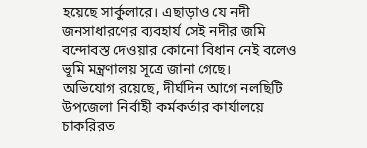হয়েছে সার্কুলারে। এছাড়াও যে নদী জনসাধারণের ব্যবহার্য সেই নদীর জমি বন্দোবস্ত দেওয়ার কোনো বিধান নেই বলেও ভূমি মন্ত্রণালয় সূত্রে জানা গেছে।
অভিযোগ রয়েছে, দীর্ঘদিন আগে নলছিটি উপজেলা নির্বাহী কর্মকর্তার কার্যালয়ে চাকরিরত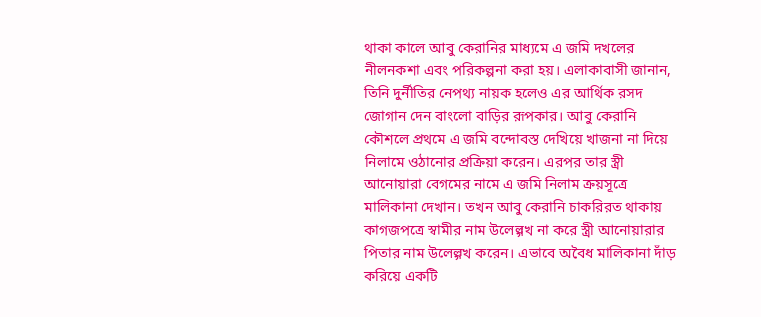থাকা কালে আবু কেরানির মাধ্যমে এ জমি দখলের নীলনকশা এবং পরিকল্পনা করা হয়। এলাকাবাসী জানান, তিনি দুর্নীতির নেপথ্য নায়ক হলেও এর আর্থিক রসদ জোগান দেন বাংলো বাড়ির রূপকার। আবু কেরানি কৌশলে প্রথমে এ জমি বন্দোবস্ত দেখিয়ে খাজনা না দিয়ে নিলামে ওঠানোর প্রক্রিয়া করেন। এরপর তার স্ত্রী আনোয়ারা বেগমের নামে এ জমি নিলাম ক্রয়সূত্রে মালিকানা দেখান। তখন আবু কেরানি চাকরিরত থাকায় কাগজপত্রে স্বামীর নাম উলেল্গখ না করে স্ত্রী আনোয়ারার পিতার নাম উলেল্গখ করেন। এভাবে অবৈধ মালিকানা দাঁড় করিয়ে একটি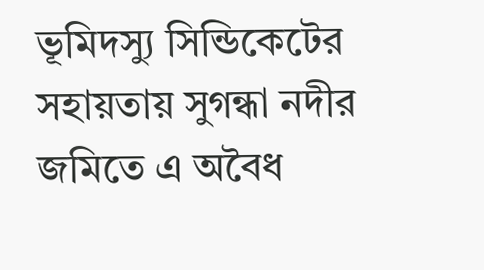ভূমিদস্যু সিন্ডিকেটের সহায়তায় সুগন্ধা নদীর জমিতে এ অবৈধ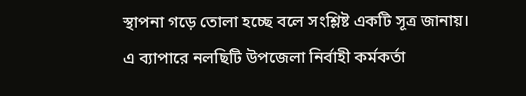স্থাপনা গড়ে তোলা হচ্ছে বলে সংশ্লিষ্ট একটি সূত্র জানায়।
এ ব্যাপারে নলছিটি উপজেলা নির্বাহী কর্মকর্তা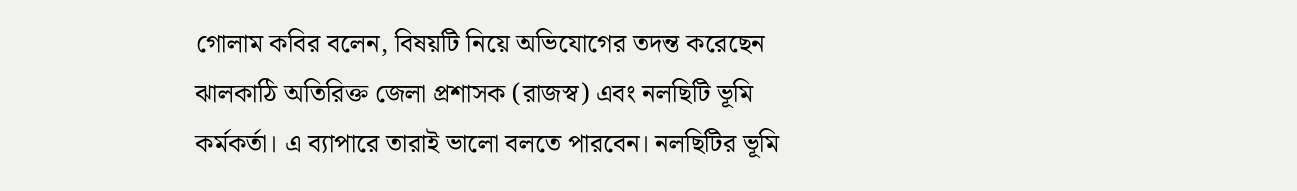গোলাম কবির বলেন, বিষয়টি নিয়ে অভিযোগের তদন্ত করেছেন ঝালকাঠি অতিরিক্ত জেলা প্রশাসক (রাজস্ব) এবং নলছিটি ভূমি কর্মকর্তা। এ ব্যাপারে তারাই ভালো বলতে পারবেন। নলছিটির ভূমি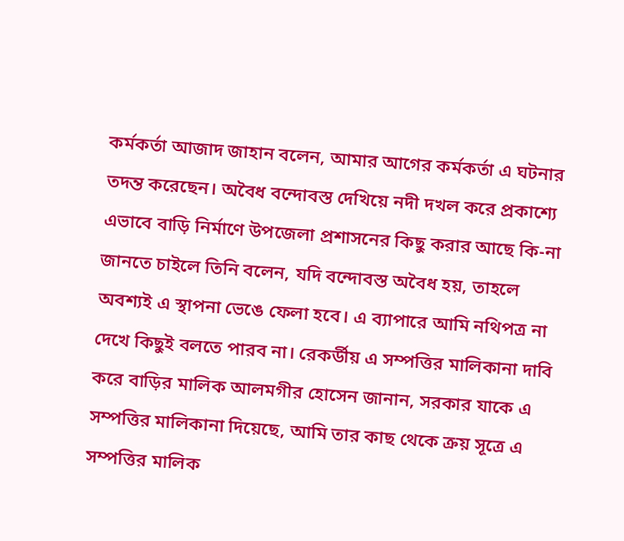কর্মকর্তা আজাদ জাহান বলেন, আমার আগের কর্মকর্তা এ ঘটনার তদন্ত করেছেন। অবৈধ বন্দোবস্ত দেখিয়ে নদী দখল করে প্রকাশ্যে এভাবে বাড়ি নির্মাণে উপজেলা প্রশাসনের কিছু করার আছে কি-না জানতে চাইলে তিনি বলেন, যদি বন্দোবস্ত অবৈধ হয়, তাহলে অবশ্যই এ স্থাপনা ভেঙে ফেলা হবে। এ ব্যাপারে আমি নথিপত্র না দেখে কিছুই বলতে পারব না। রেকর্ডীয় এ সম্পত্তির মালিকানা দাবি করে বাড়ির মালিক আলমগীর হোসেন জানান, সরকার যাকে এ সম্পত্তির মালিকানা দিয়েছে, আমি তার কাছ থেকে ক্রয় সূত্রে এ সম্পত্তির মালিক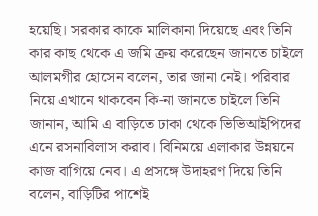হয়েছি। সরকার কাকে মালিকানা দিয়েছে এবং তিনি কার কাছ থেকে এ জমি ক্রয় করেছেন জানতে চাইলে আলমগীর হোসেন বলেন, তার জানা নেই। পরিবার নিয়ে এখানে থাকবেন কি-না জানতে চাইলে তিনি জানান, আমি এ বাড়িতে ঢাকা থেকে ভিভিআইপিদের এনে রসনাবিলাস করাব। বিনিময়ে এলাকার উন্নয়নে কাজ বাগিয়ে নেব। এ প্রসঙ্গে উদাহরণ দিয়ে তিনি বলেন, বাড়িটির পাশেই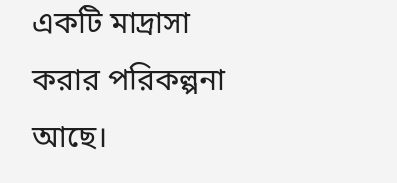একটি মাদ্রাসা করার পরিকল্পনা আছে।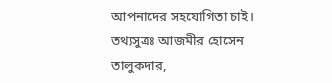আপনাদের সহযোগিতা চাই।
তথ্যসুত্রঃ আজমীর হোসেন তালুকদার,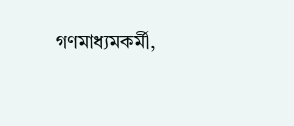গণমাধ্যমকর্মী,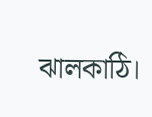ঝালকাঠি।